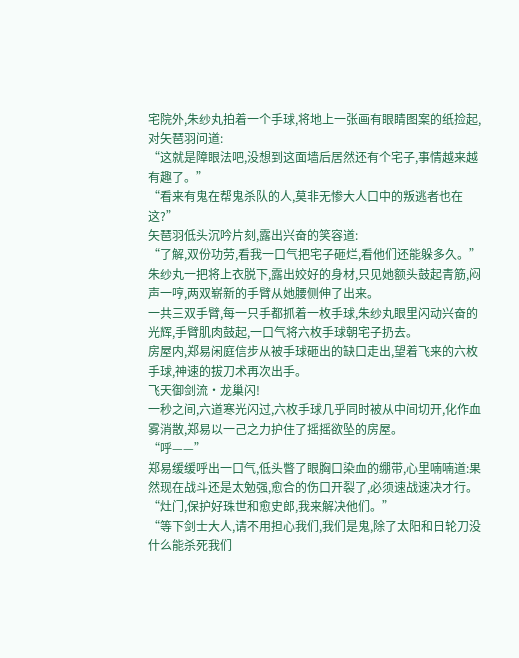宅院外,朱纱丸拍着一个手球,将地上一张画有眼睛图案的纸捡起,对矢琶羽问道:
“这就是障眼法吧,没想到这面墙后居然还有个宅子,事情越来越有趣了。”
“看来有鬼在帮鬼杀队的人,莫非无惨大人口中的叛逃者也在这?”
矢琶羽低头沉吟片刻,露出兴奋的笑容道:
“了解,双份功劳,看我一口气把宅子砸烂,看他们还能躲多久。”
朱纱丸一把将上衣脱下,露出姣好的身材,只见她额头鼓起青筋,闷声一哼,两双崭新的手臂从她腰侧伸了出来。
一共三双手臂,每一只手都抓着一枚手球,朱纱丸眼里闪动兴奋的光辉,手臂肌肉鼓起,一口气将六枚手球朝宅子扔去。
房屋内,郑易闲庭信步从被手球砸出的缺口走出,望着飞来的六枚手球,神速的拔刀术再次出手。
飞天御剑流·龙巢闪!
一秒之间,六道寒光闪过,六枚手球几乎同时被从中间切开,化作血雾消散,郑易以一己之力护住了摇摇欲坠的房屋。
“呼——”
郑易缓缓呼出一口气,低头瞥了眼胸口染血的绷带,心里喃喃道:果然现在战斗还是太勉强,愈合的伤口开裂了,必须速战速决才行。
“灶门,保护好珠世和愈史郎,我来解决他们。”
“等下剑士大人,请不用担心我们,我们是鬼,除了太阳和日轮刀没什么能杀死我们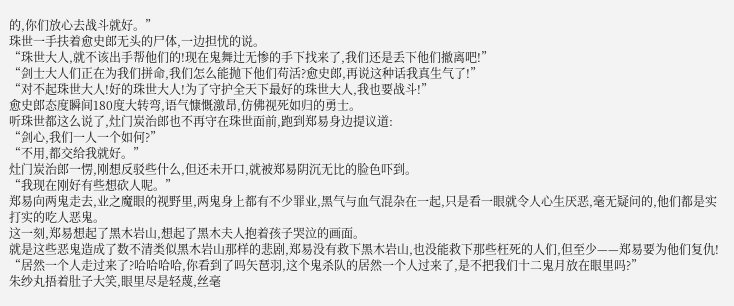的,你们放心去战斗就好。”
珠世一手扶着愈史郎无头的尸体,一边担忧的说。
“珠世大人,就不该出手帮他们的!现在鬼舞辻无惨的手下找来了,我们还是丢下他们撤离吧!”
“剑士大人们正在为我们拼命,我们怎么能抛下他们苟活?愈史郎,再说这种话我真生气了!”
“对不起珠世大人!好的珠世大人!为了守护全天下最好的珠世大人,我也要战斗!”
愈史郎态度瞬间180度大转弯,语气慷慨激昂,仿佛视死如归的勇士。
听珠世都这么说了,灶门炭治郎也不再守在珠世面前,跑到郑易身边提议道:
“剑心,我们一人一个如何?”
“不用,都交给我就好。”
灶门炭治郎一愣,刚想反驳些什么,但还未开口,就被郑易阴沉无比的脸色吓到。
“我现在刚好有些想砍人呢。”
郑易向两鬼走去,业之魔眼的视野里,两鬼身上都有不少罪业,黑气与血气混杂在一起,只是看一眼就令人心生厌恶,毫无疑问的,他们都是实打实的吃人恶鬼。
这一刻,郑易想起了黑木岩山,想起了黑木夫人抱着孩子哭泣的画面。
就是这些恶鬼造成了数不清类似黑木岩山那样的悲剧,郑易没有救下黑木岩山,也没能救下那些枉死的人们,但至少——郑易要为他们复仇!
“居然一个人走过来了?哈哈哈哈,你看到了吗矢琶羽,这个鬼杀队的居然一个人过来了,是不把我们十二鬼月放在眼里吗?”
朱纱丸捂着肚子大笑,眼里尽是轻蔑,丝毫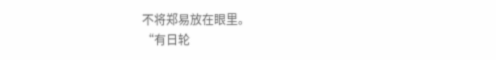不将郑易放在眼里。
“有日轮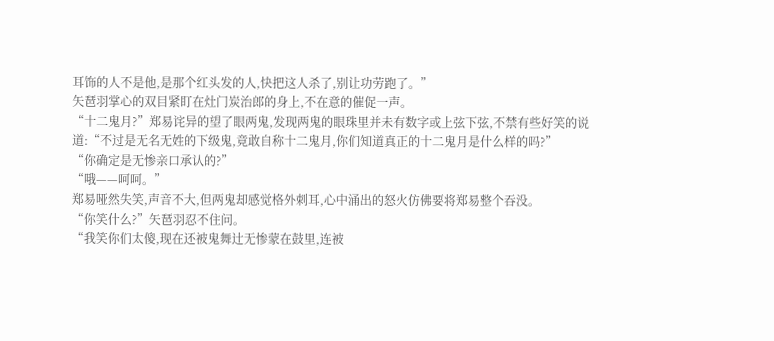耳饰的人不是他,是那个红头发的人,快把这人杀了,别让功劳跑了。”
矢琶羽掌心的双目紧盯在灶门炭治郎的身上,不在意的催促一声。
“十二鬼月?”郑易诧异的望了眼两鬼,发现两鬼的眼珠里并未有数字或上弦下弦,不禁有些好笑的说道:“不过是无名无姓的下级鬼,竟敢自称十二鬼月,你们知道真正的十二鬼月是什么样的吗?”
“你确定是无惨亲口承认的?”
“哦——呵呵。”
郑易哑然失笑,声音不大,但两鬼却感觉格外刺耳,心中涌出的怒火仿佛要将郑易整个吞没。
“你笑什么?”矢琶羽忍不住问。
“我笑你们太傻,现在还被鬼舞辻无惨蒙在鼓里,连被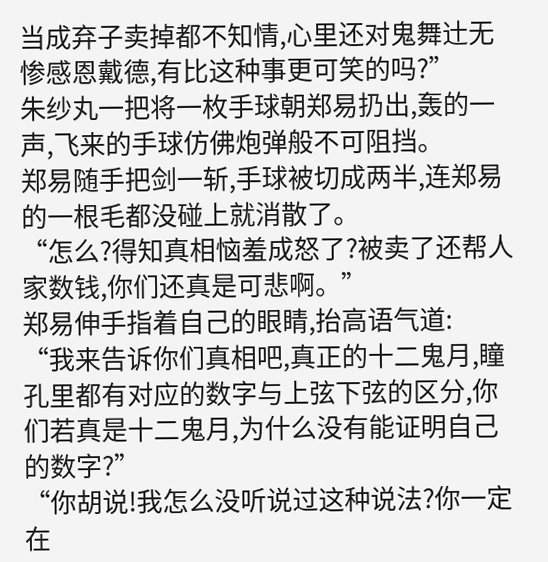当成弃子卖掉都不知情,心里还对鬼舞辻无惨感恩戴德,有比这种事更可笑的吗?”
朱纱丸一把将一枚手球朝郑易扔出,轰的一声,飞来的手球仿佛炮弹般不可阻挡。
郑易随手把剑一斩,手球被切成两半,连郑易的一根毛都没碰上就消散了。
“怎么?得知真相恼羞成怒了?被卖了还帮人家数钱,你们还真是可悲啊。”
郑易伸手指着自己的眼睛,抬高语气道:
“我来告诉你们真相吧,真正的十二鬼月,瞳孔里都有对应的数字与上弦下弦的区分,你们若真是十二鬼月,为什么没有能证明自己的数字?”
“你胡说!我怎么没听说过这种说法?你一定在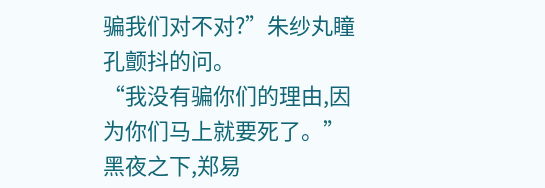骗我们对不对?”朱纱丸瞳孔颤抖的问。
“我没有骗你们的理由,因为你们马上就要死了。”
黑夜之下,郑易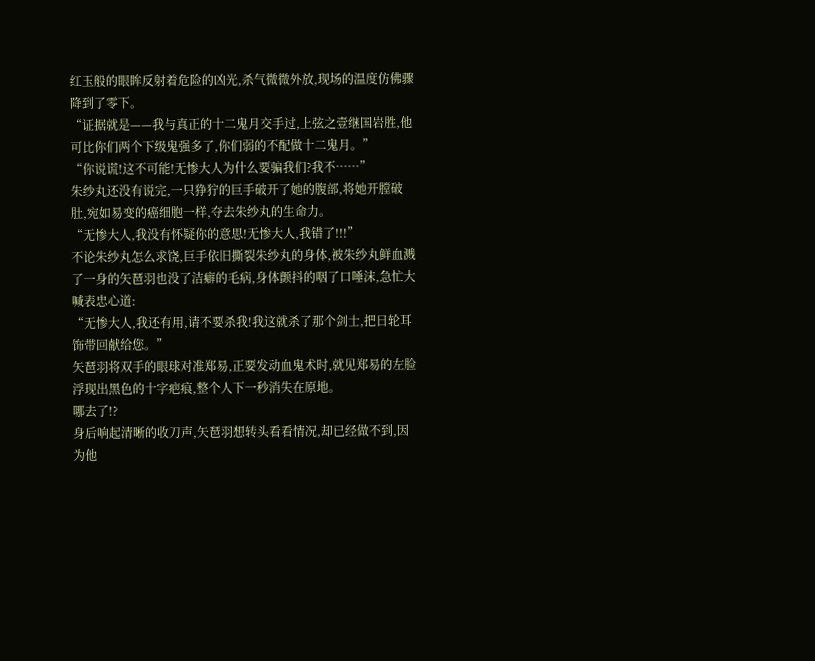红玉般的眼眸反射着危险的凶光,杀气微微外放,现场的温度仿佛骤降到了零下。
“证据就是——我与真正的十二鬼月交手过,上弦之壹继国岩胜,他可比你们两个下级鬼强多了,你们弱的不配做十二鬼月。”
“你说谎!这不可能!无惨大人为什么要骗我们?我不……”
朱纱丸还没有说完,一只狰狞的巨手破开了她的腹部,将她开膛破肚,宛如易变的癌细胞一样,夺去朱纱丸的生命力。
“无惨大人,我没有怀疑你的意思!无惨大人,我错了!!!”
不论朱纱丸怎么求饶,巨手依旧撕裂朱纱丸的身体,被朱纱丸鲜血溅了一身的矢琶羽也没了洁癖的毛病,身体颤抖的咽了口唾沫,急忙大喊表忠心道:
“无惨大人,我还有用,请不要杀我!我这就杀了那个剑士,把日轮耳饰带回献给您。”
矢琶羽将双手的眼球对准郑易,正要发动血鬼术时,就见郑易的左脸浮现出黑色的十字疤痕,整个人下一秒消失在原地。
哪去了!?
身后响起清晰的收刀声,矢琶羽想转头看看情况,却已经做不到,因为他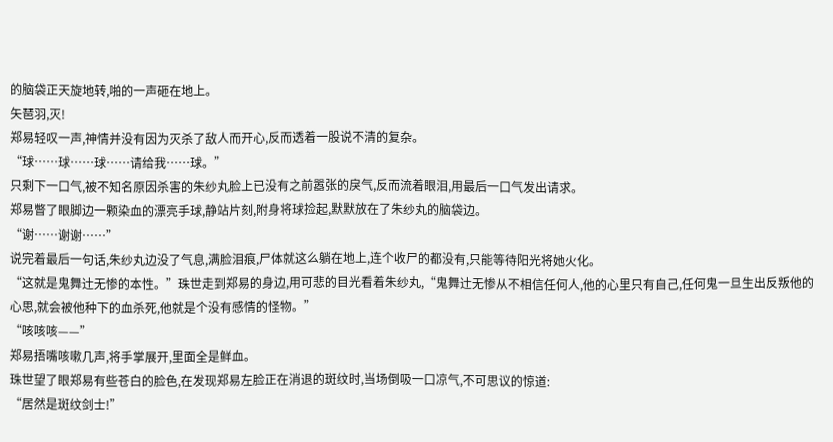的脑袋正天旋地转,啪的一声砸在地上。
矢琶羽,灭!
郑易轻叹一声,神情并没有因为灭杀了敌人而开心,反而透着一股说不清的复杂。
“球……球……球……请给我……球。”
只剩下一口气,被不知名原因杀害的朱纱丸脸上已没有之前嚣张的戾气,反而流着眼泪,用最后一口气发出请求。
郑易瞥了眼脚边一颗染血的漂亮手球,静站片刻,附身将球捡起,默默放在了朱纱丸的脑袋边。
“谢……谢谢……”
说完着最后一句话,朱纱丸边没了气息,满脸泪痕,尸体就这么躺在地上,连个收尸的都没有,只能等待阳光将她火化。
“这就是鬼舞辻无惨的本性。”珠世走到郑易的身边,用可悲的目光看着朱纱丸,“鬼舞辻无惨从不相信任何人,他的心里只有自己,任何鬼一旦生出反叛他的心思,就会被他种下的血杀死,他就是个没有感情的怪物。”
“咳咳咳——”
郑易捂嘴咳嗽几声,将手掌展开,里面全是鲜血。
珠世望了眼郑易有些苍白的脸色,在发现郑易左脸正在消退的斑纹时,当场倒吸一口凉气,不可思议的惊道:
“居然是斑纹剑士!”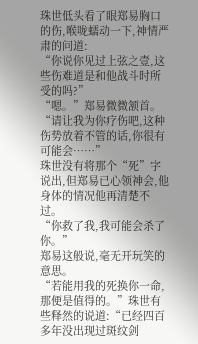珠世低头看了眼郑易胸口的伤,喉咙蠕动一下,神情严肃的问道:
“你说你见过上弦之壹,这些伤难道是和他战斗时所受的吗?”
“嗯。”郑易微微颔首。
“请让我为你疗伤吧,这种伤势放着不管的话,你很有可能会……”
珠世没有将那个“死”字说出,但郑易已心领神会,他身体的情况他再清楚不过。
“你救了我,我可能会杀了你。”
郑易这般说,毫无开玩笑的意思。
“若能用我的死换你一命,那便是值得的。”珠世有些释然的说道:“已经四百多年没出现过斑纹剑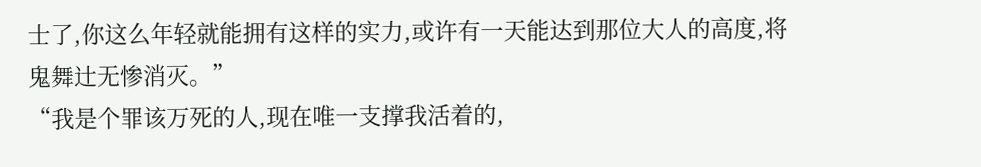士了,你这么年轻就能拥有这样的实力,或许有一天能达到那位大人的高度,将鬼舞辻无惨消灭。”
“我是个罪该万死的人,现在唯一支撑我活着的,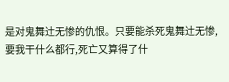是对鬼舞辻无惨的仇恨。只要能杀死鬼舞辻无惨,要我干什么都行,死亡又算得了什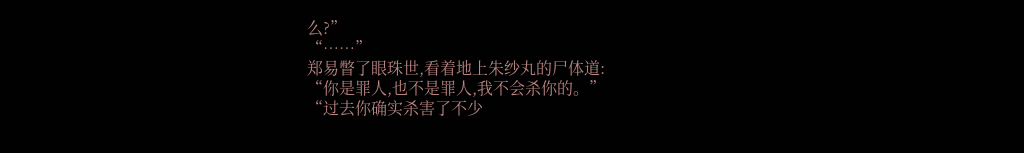么?”
“……”
郑易瞥了眼珠世,看着地上朱纱丸的尸体道:
“你是罪人,也不是罪人,我不会杀你的。”
“过去你确实杀害了不少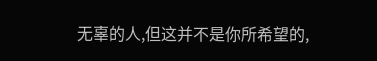无辜的人,但这并不是你所希望的,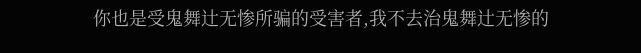你也是受鬼舞辻无惨所骗的受害者,我不去治鬼舞辻无惨的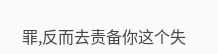罪,反而去责备你这个失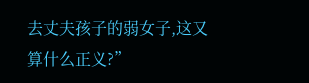去丈夫孩子的弱女子,这又算什么正义?”